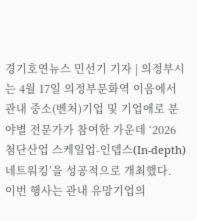경기호연뉴스 민선기 기자 | 의정부시는 4월 17일 의정부문화역 이음에서 관내 중소(벤처)기업 및 기업애로 분야별 전문가가 참여한 가운데 ‘2026 첨단산업 스케일업-인뎁스(In-depth) 네트워킹’을 성공적으로 개최했다.
이번 행사는 관내 유망기업의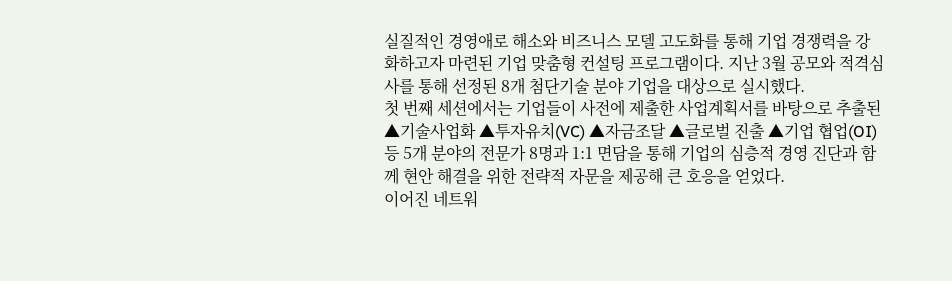실질적인 경영애로 해소와 비즈니스 모델 고도화를 통해 기업 경쟁력을 강화하고자 마련된 기업 맞춤형 컨설팅 프로그램이다. 지난 3월 공모와 적격심사를 통해 선정된 8개 첨단기술 분야 기업을 대상으로 실시했다.
첫 번째 세션에서는 기업들이 사전에 제출한 사업계획서를 바탕으로 추출된 ▲기술사업화 ▲투자유치(VC) ▲자금조달 ▲글로벌 진출 ▲기업 협업(OI) 등 5개 분야의 전문가 8명과 1:1 면담을 통해 기업의 심층적 경영 진단과 함께 현안 해결을 위한 전략적 자문을 제공해 큰 호응을 얻었다.
이어진 네트워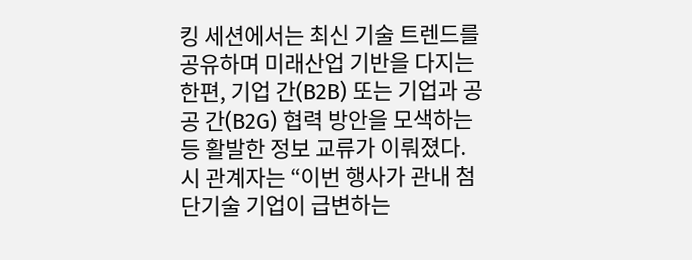킹 세션에서는 최신 기술 트렌드를 공유하며 미래산업 기반을 다지는 한편, 기업 간(B2B) 또는 기업과 공공 간(B2G) 협력 방안을 모색하는 등 활발한 정보 교류가 이뤄졌다.
시 관계자는 “이번 행사가 관내 첨단기술 기업이 급변하는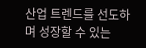산업 트렌드를 선도하며 성장할 수 있는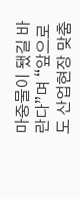마중물이 됐길 바란다”며 “앞으로도 산업현장 맞춤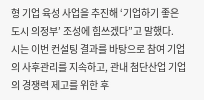형 기업 육성 사업을 추진해 ‘기업하기 좋은 도시 의정부’ 조성에 힘쓰겠다”고 말했다.
시는 이번 컨설팅 결과를 바탕으로 참여 기업의 사후관리를 지속하고, 관내 첨단산업 기업의 경쟁력 제고를 위한 후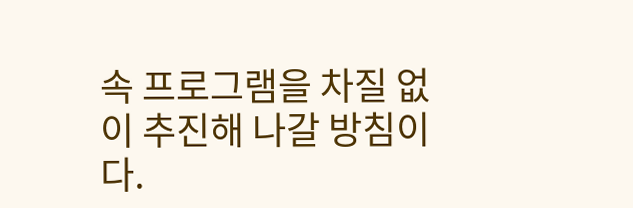속 프로그램을 차질 없이 추진해 나갈 방침이다.